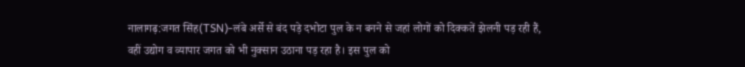नालागढ़:जगत सिंह(TSN)-लंबे अर्से से बंद पड़े दभोटा पुल के न बनने से जहां लोगों को दिक्कतें झेलनी पड़ रही हैं, वहीं उद्योग व व्यापार जगत को भी नुक्सान उठाना पड़ रहा है। इस पुल को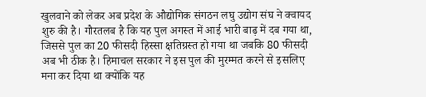खुलवाने को लेकर अब प्रदेश के औद्योगिक संगठन लघु उद्योग संघ ने क्वायद शुरु की है। गौरतलब है कि यह पुल अगस्त में आई भारी बाढ़ में दब गया था, जिससे पुल का 20 फीसदी हिस्सा क्षतिग्रस्त हो गया था जबकि 80 फीसदी अब भी ठीक है। हिमाचल सरकार ने इस पुल की मुरम्मत करने से इसलिए मना कर दिया था क्योंकि यह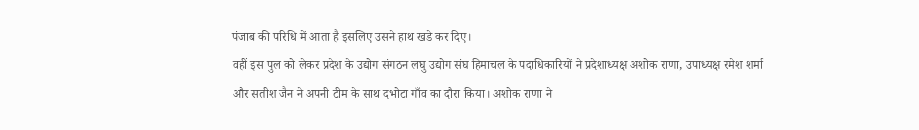पंजाब की परिधि में आता है इसलिए उसने हाथ खडे कर दिए।
वहीं इस पुल को लेकर प्रदेश के उद्योग संगठन लघु उद्योग संघ हिमाचल के पदाधिकारियों ने प्रदेशाध्यक्ष अशोक राणा, उपाध्यक्ष रमेश शर्मा और सतीश जैन ने अपनी टीम के साथ दभोटा गाँव का दौरा किया। अशोक राणा ने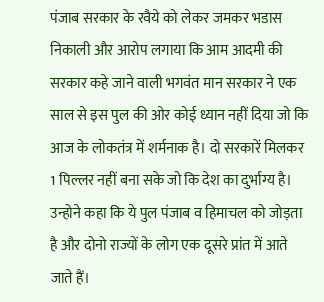पंजाब सरकार के रवैये को लेकर जमकर भडास निकाली और आरोप लगाया कि आम आदमी की सरकार कहे जाने वाली भगवंत मान सरकार ने एक साल से इस पुल की ओर कोई ध्यान नहीं दिया जो कि आज के लोकतंत्र में शर्मनाक है। दो सरकारें मिलकर 1 पिल्लर नहीं बना सके जो कि देश का दुर्भाग्य है। उन्होने कहा कि ये पुल पंजाब व हिमाचल को जोड़ता है और दोनो राज्यों के लोग एक दूसरे प्रांत में आते जाते हैं।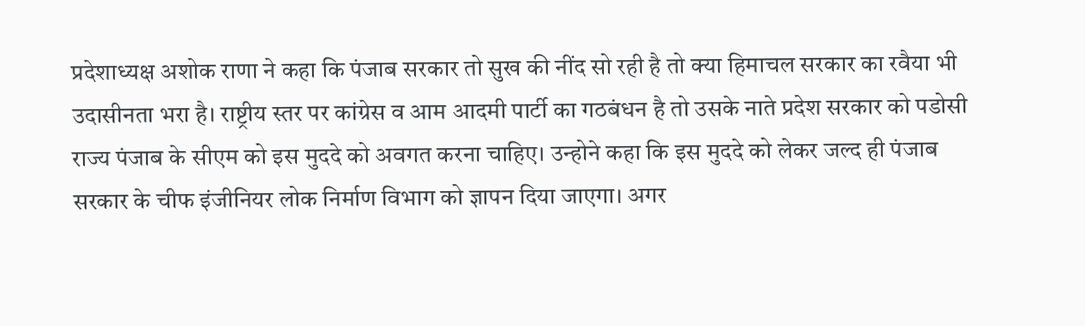प्रदेशाध्यक्ष अशोक राणा ने कहा कि पंजाब सरकार तो सुख की नींद सो रही है तो क्या हिमाचल सरकार का रवैया भी उदासीनता भरा है। राष्ट्रीय स्तर पर कांग्रेस व आम आदमी पार्टी का गठबंधन है तो उसके नाते प्रदेश सरकार को पडोसी राज्य पंजाब के सीएम को इस मुददे को अवगत करना चाहिए। उन्होने कहा कि इस मुददे को लेकर जल्द ही पंजाब सरकार के चीफ इंजीनियर लोक निर्माण विभाग को ज्ञापन दिया जाएगा। अगर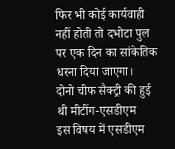फिर भी कोई कार्यवाही नहीं होती तो दभोटा पुल पर एक दिन का सांकेतिक धरना दिया जाएगा।
दोनो चीफ सैक्ट्री की हुई थी मीटींग-एसडीएम
इस विषय में एसडीएम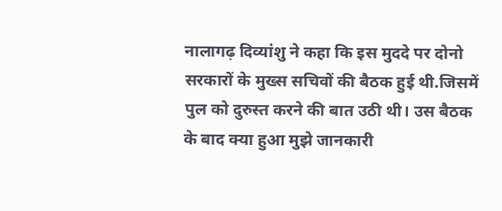नालागढ़ दिव्यांशु ने कहा कि इस मुददे पर दोनो सरकारों के मुख्स सचिवों की बैठक हुई थी.जिसमें पुल को दुरुस्त करने की बात उठी थी। उस बैठक के बाद क्या हुआ मुझे जानकारी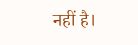नहीं है।